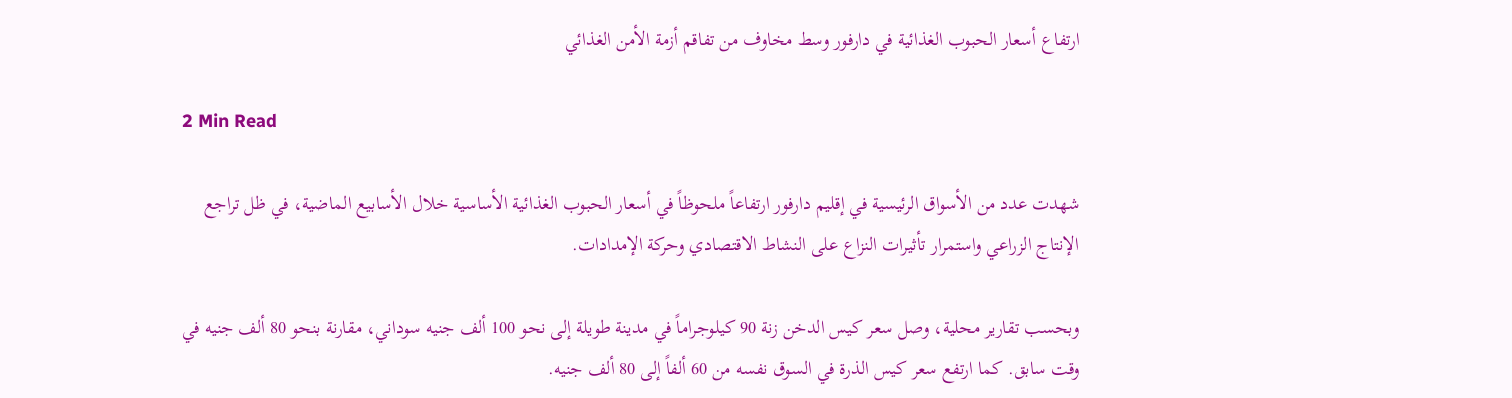ارتفاع أسعار الحبوب الغذائية في دارفور وسط مخاوف من تفاقم أزمة الأمن الغذائي

2 Min Read

شهدت عدد من الأسواق الرئيسية في إقليم دارفور ارتفاعاً ملحوظاً في أسعار الحبوب الغذائية الأساسية خلال الأسابيع الماضية، في ظل تراجع الإنتاج الزراعي واستمرار تأثيرات النزاع على النشاط الاقتصادي وحركة الإمدادات.

وبحسب تقارير محلية، وصل سعر كيس الدخن زنة 90 كيلوجراماً في مدينة طويلة إلى نحو 100 ألف جنيه سوداني، مقارنة بنحو 80 ألف جنيه في وقت سابق. كما ارتفع سعر كيس الذرة في السوق نفسه من 60 ألفاً إلى 80 ألف جنيه.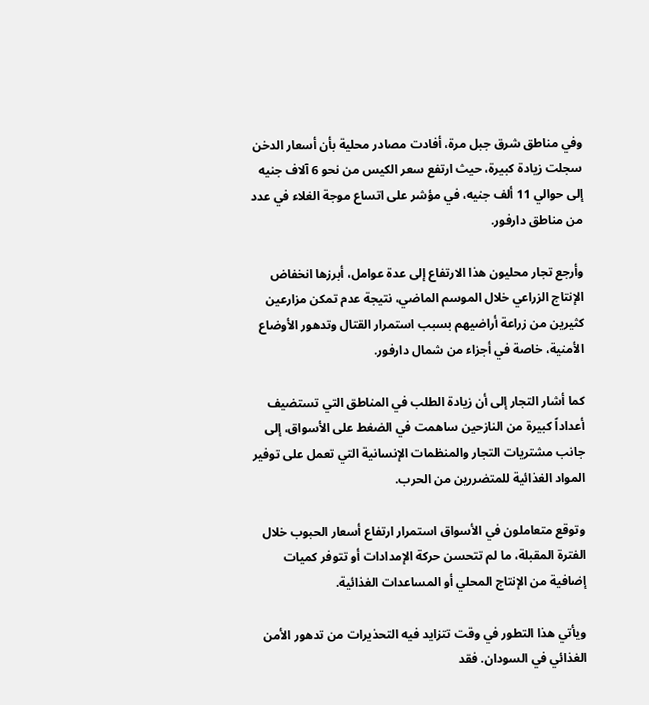وفي مناطق شرق جبل مرة، أفادت مصادر محلية بأن أسعار الدخن سجلت زيادة كبيرة، حيث ارتفع سعر الكيس من نحو 6 آلاف جنيه إلى حوالي 11 ألف جنيه، في مؤشر على اتساع موجة الغلاء في عدد من مناطق دارفور.

وأرجع تجار محليون هذا الارتفاع إلى عدة عوامل، أبرزها انخفاض الإنتاج الزراعي خلال الموسم الماضي، نتيجة عدم تمكن مزارعين كثيرين من زراعة أراضيهم بسبب استمرار القتال وتدهور الأوضاع الأمنية، خاصة في أجزاء من شمال دارفور.

كما أشار التجار إلى أن زيادة الطلب في المناطق التي تستضيف أعداداً كبيرة من النازحين ساهمت في الضغط على الأسواق، إلى جانب مشتريات التجار والمنظمات الإنسانية التي تعمل على توفير المواد الغذائية للمتضررين من الحرب.

وتوقع متعاملون في الأسواق استمرار ارتفاع أسعار الحبوب خلال الفترة المقبلة، ما لم تتحسن حركة الإمدادات أو تتوفر كميات إضافية من الإنتاج المحلي أو المساعدات الغذائية.

ويأتي هذا التطور في وقت تتزايد فيه التحذيرات من تدهور الأمن الغذائي في السودان. فقد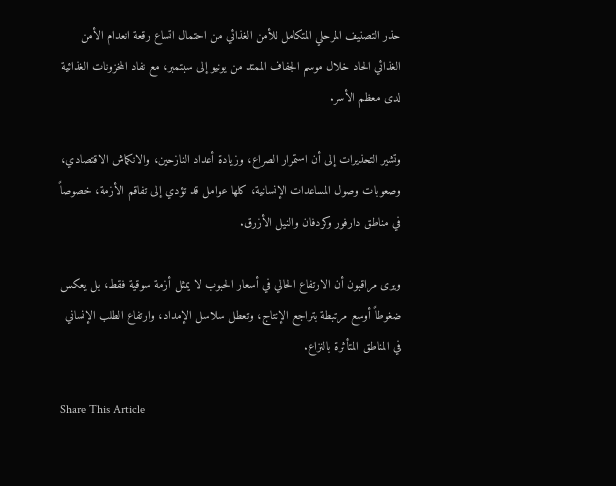حذر التصنيف المرحلي المتكامل للأمن الغذائي من احتمال اتساع رقعة انعدام الأمن الغذائي الحاد خلال موسم الجفاف الممتد من يونيو إلى سبتمبر، مع نفاد المخزونات الغذائية لدى معظم الأسر.

وتشير التحذيرات إلى أن استمرار الصراع، وزيادة أعداد النازحين، والانكماش الاقتصادي، وصعوبات وصول المساعدات الإنسانية، كلها عوامل قد تؤدي إلى تفاقم الأزمة، خصوصاً في مناطق دارفور وكردفان والنيل الأزرق.

ويرى مراقبون أن الارتفاع الحالي في أسعار الحبوب لا يمثل أزمة سوقية فقط، بل يعكس ضغوطاً أوسع مرتبطة بتراجع الإنتاج، وتعطل سلاسل الإمداد، وارتفاع الطلب الإنساني في المناطق المتأثرة بالنزاع.

Share This Article